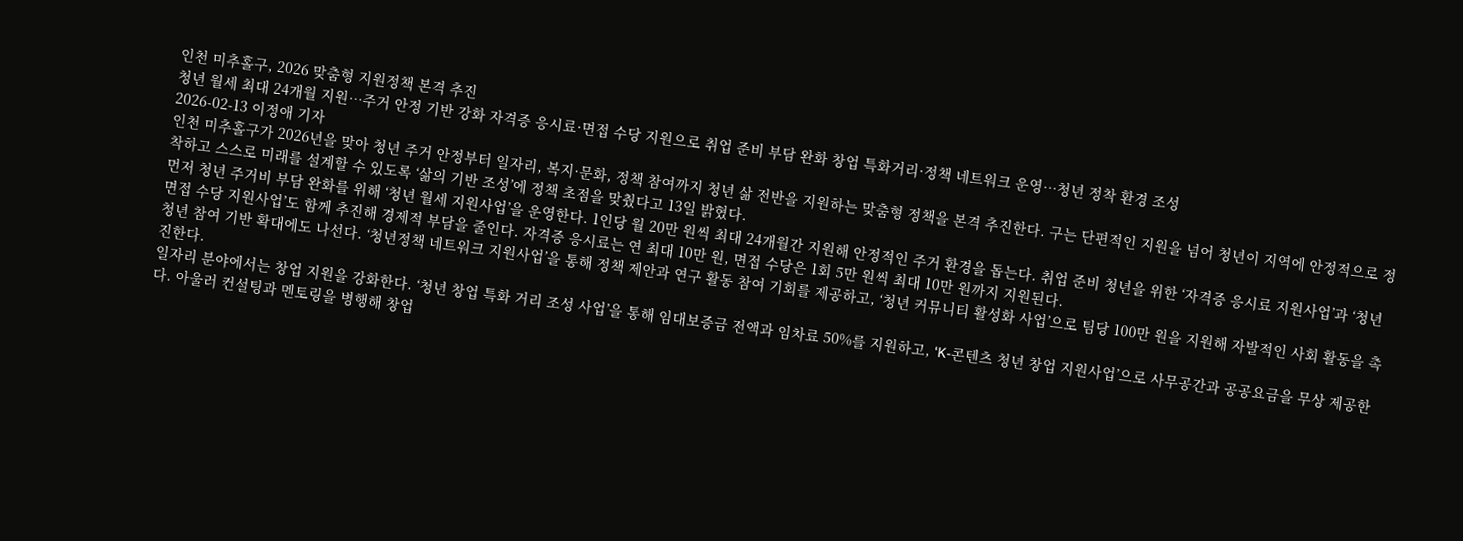인천 미추홀구, 2026 맞춤형 지원정책 본격 추진
청년 월세 최대 24개월 지원…주거 안정 기반 강화 자격증 응시료·면접 수당 지원으로 취업 준비 부담 완화 창업 특화거리·정책 네트워크 운영…청년 정착 환경 조성
2026-02-13 이정애 기자
인천 미추홀구가 2026년을 맞아 청년 주거 안정부터 일자리, 복지·문화, 정책 참여까지 청년 삶 전반을 지원하는 맞춤형 정책을 본격 추진한다. 구는 단편적인 지원을 넘어 청년이 지역에 안정적으로 정착하고 스스로 미래를 설계할 수 있도록 ‘삶의 기반 조성’에 정책 초점을 맞췄다고 13일 밝혔다.
먼저 청년 주거비 부담 완화를 위해 ‘청년 월세 지원사업’을 운영한다. 1인당 월 20만 원씩 최대 24개월간 지원해 안정적인 주거 환경을 돕는다. 취업 준비 청년을 위한 ‘자격증 응시료 지원사업’과 ‘청년 면접 수당 지원사업’도 함께 추진해 경제적 부담을 줄인다. 자격증 응시료는 연 최대 10만 원, 면접 수당은 1회 5만 원씩 최대 10만 원까지 지원된다.
청년 참여 기반 확대에도 나선다. ‘청년정책 네트워크 지원사업’을 통해 정책 제안과 연구 활동 참여 기회를 제공하고, ‘청년 커뮤니티 활성화 사업’으로 팀당 100만 원을 지원해 자발적인 사회 활동을 촉진한다.
일자리 분야에서는 창업 지원을 강화한다. ‘청년 창업 특화 거리 조성 사업’을 통해 임대보증금 전액과 임차료 50%를 지원하고, ‘K-콘텐츠 청년 창업 지원사업’으로 사무공간과 공공요금을 무상 제공한다. 아울러 컨설팅과 멘토링을 병행해 창업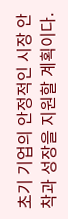초기 기업의 안정적인 시장 안착과 성장을 지원할 계획이다.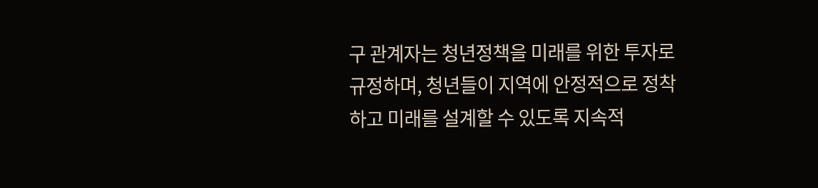구 관계자는 청년정책을 미래를 위한 투자로 규정하며, 청년들이 지역에 안정적으로 정착하고 미래를 설계할 수 있도록 지속적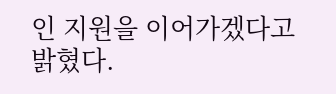인 지원을 이어가겠다고 밝혔다.